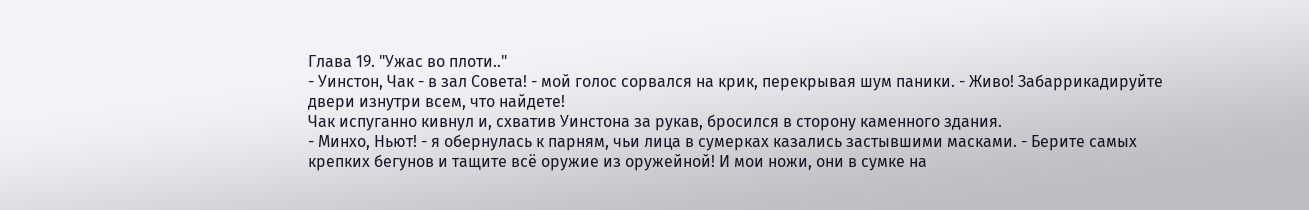Глава 19. "Ужас во плоти.."
- Уинстон, Чак - в зал Совета! - мой голос сорвался на крик, перекрывая шум паники. - Живо! Забаррикадируйте двери изнутри всем, что найдете!
Чак испуганно кивнул и, схватив Уинстона за рукав, бросился в сторону каменного здания.
- Минхо, Ньют! - я обернулась к парням, чьи лица в сумерках казались застывшими масками. - Берите самых крепких бегунов и тащите всё оружие из оружейной! И мои ножи, они в сумке на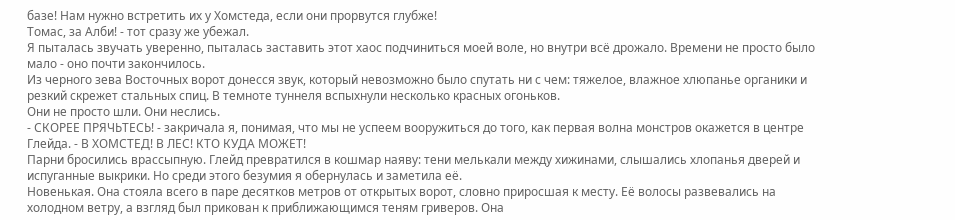базе! Нам нужно встретить их у Хомстеда, если они прорвутся глубже!
Томас, за Алби! - тот сразу же убежал.
Я пыталась звучать уверенно, пыталась заставить этот хаос подчиниться моей воле, но внутри всё дрожало. Времени не просто было мало - оно почти закончилось.
Из черного зева Восточных ворот донесся звук, который невозможно было спутать ни с чем: тяжелое, влажное хлюпанье органики и резкий скрежет стальных спиц. В темноте туннеля вспыхнули несколько красных огоньков.
Они не просто шли. Они неслись.
- СКОРЕЕ ПРЯЧЬТЕСЬ! - закричала я, понимая, что мы не успеем вооружиться до того, как первая волна монстров окажется в центре Глейда. - В ХОМСТЕД! В ЛЕС! КТО КУДА МОЖЕТ!
Парни бросились врассыпную. Глейд превратился в кошмар наяву: тени мелькали между хижинами, слышались хлопанья дверей и испуганные выкрики. Но среди этого безумия я обернулась и заметила её.
Новенькая. Она стояла всего в паре десятков метров от открытых ворот, словно приросшая к месту. Её волосы развевались на холодном ветру, а взгляд был прикован к приближающимся теням гриверов. Она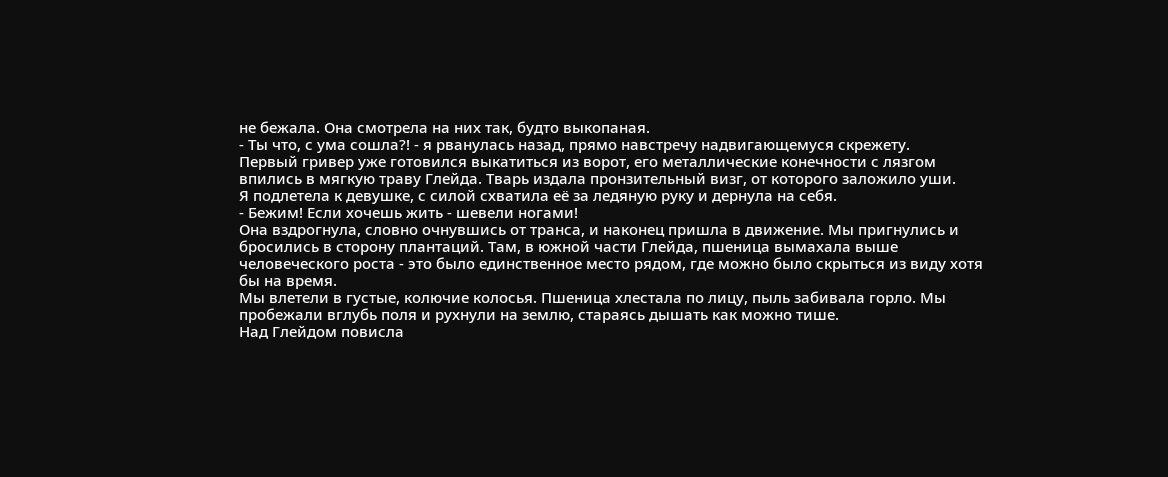не бежала. Она смотрела на них так, будто выкопаная.
- Ты что, с ума сошла?! - я рванулась назад, прямо навстречу надвигающемуся скрежету.
Первый гривер уже готовился выкатиться из ворот, его металлические конечности с лязгом впились в мягкую траву Глейда. Тварь издала пронзительный визг, от которого заложило уши.
Я подлетела к девушке, с силой схватила её за ледяную руку и дернула на себя.
- Бежим! Если хочешь жить - шевели ногами!
Она вздрогнула, словно очнувшись от транса, и наконец пришла в движение. Мы пригнулись и бросились в сторону плантаций. Там, в южной части Глейда, пшеница вымахала выше человеческого роста - это было единственное место рядом, где можно было скрыться из виду хотя бы на время.
Мы влетели в густые, колючие колосья. Пшеница хлестала по лицу, пыль забивала горло. Мы пробежали вглубь поля и рухнули на землю, стараясь дышать как можно тише.
Над Глейдом повисла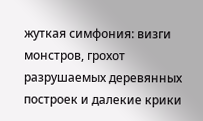жуткая симфония: визги монстров, грохот разрушаемых деревянных построек и далекие крики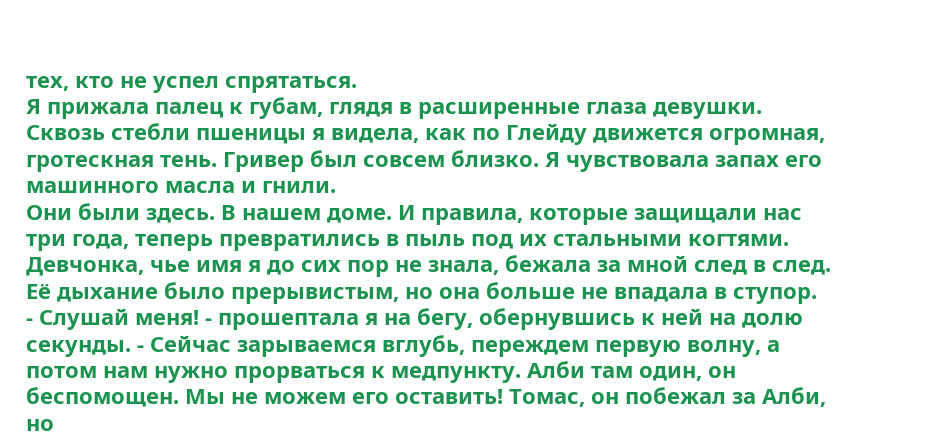тех, кто не успел спрятаться.
Я прижала палец к губам, глядя в расширенные глаза девушки. Сквозь стебли пшеницы я видела, как по Глейду движется огромная, гротескная тень. Гривер был совсем близко. Я чувствовала запах его машинного масла и гнили.
Они были здесь. В нашем доме. И правила, которые защищали нас три года, теперь превратились в пыль под их стальными когтями.
Девчонка, чье имя я до сих пор не знала, бежала за мной след в след. Её дыхание было прерывистым, но она больше не впадала в ступор.
- Слушай меня! - прошептала я на бегу, обернувшись к ней на долю секунды. - Сейчас зарываемся вглубь, переждем первую волну, а потом нам нужно прорваться к медпункту. Алби там один, он беспомощен. Мы не можем его оставить! Томас, он побежал за Алби, но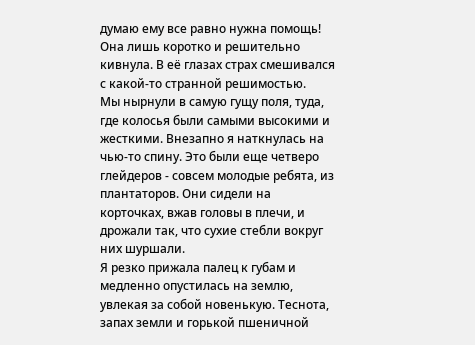думаю ему все равно нужна помощь!
Она лишь коротко и решительно кивнула. В её глазах страх смешивался с какой-то странной решимостью.
Мы нырнули в самую гущу поля, туда, где колосья были самыми высокими и жесткими. Внезапно я наткнулась на чью-то спину. Это были еще четверо глейдеров - совсем молодые ребята, из плантаторов. Они сидели на корточках, вжав головы в плечи, и дрожали так, что сухие стебли вокруг них шуршали.
Я резко прижала палец к губам и медленно опустилась на землю, увлекая за собой новенькую. Теснота, запах земли и горькой пшеничной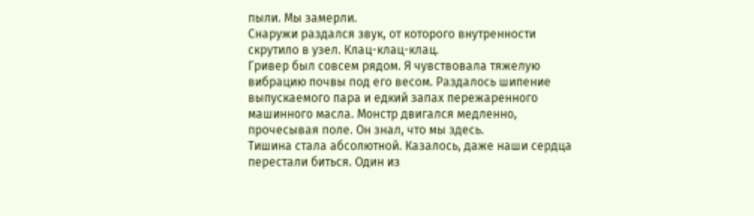пыли. Мы замерли.
Снаружи раздался звук, от которого внутренности скрутило в узел. Клац-клац-клац.
Гривер был совсем рядом. Я чувствовала тяжелую вибрацию почвы под его весом. Раздалось шипение выпускаемого пара и едкий запах пережаренного машинного масла. Монстр двигался медленно, прочесывая поле. Он знал, что мы здесь.
Тишина стала абсолютной. Казалось, даже наши сердца перестали биться. Один из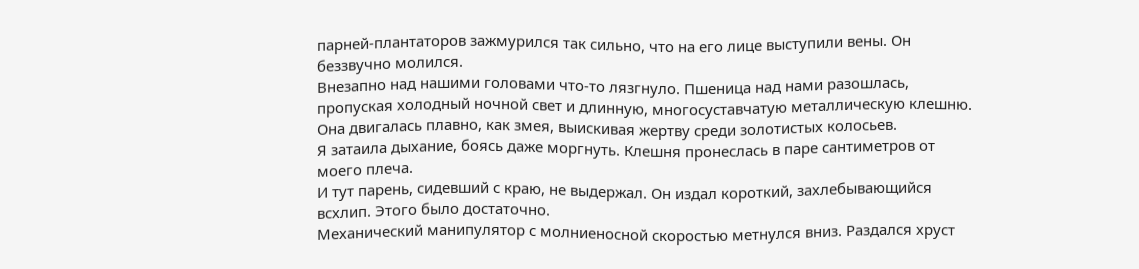парней-плантаторов зажмурился так сильно, что на его лице выступили вены. Он беззвучно молился.
Внезапно над нашими головами что-то лязгнуло. Пшеница над нами разошлась, пропуская холодный ночной свет и длинную, многосуставчатую металлическую клешню. Она двигалась плавно, как змея, выискивая жертву среди золотистых колосьев.
Я затаила дыхание, боясь даже моргнуть. Клешня пронеслась в паре сантиметров от моего плеча.
И тут парень, сидевший с краю, не выдержал. Он издал короткий, захлебывающийся всхлип. Этого было достаточно.
Механический манипулятор с молниеносной скоростью метнулся вниз. Раздался хруст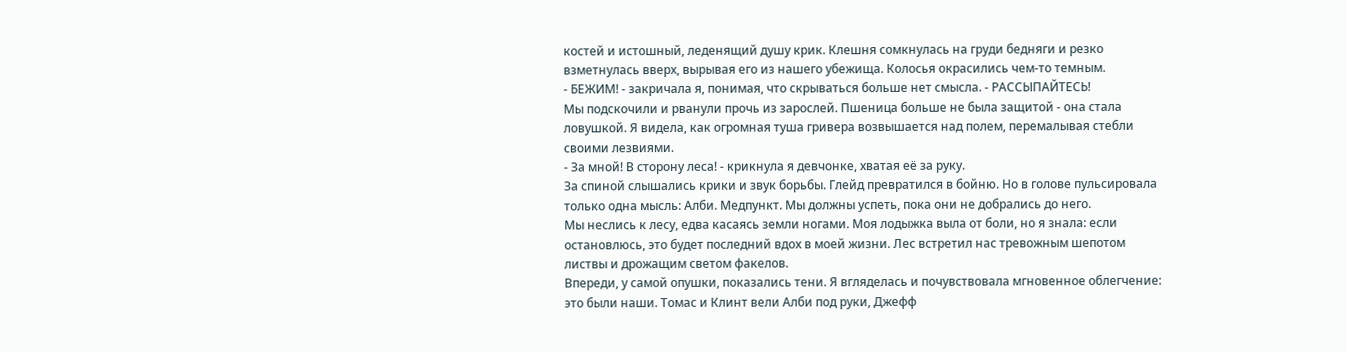костей и истошный, леденящий душу крик. Клешня сомкнулась на груди бедняги и резко взметнулась вверх, вырывая его из нашего убежища. Колосья окрасились чем-то темным.
- БЕЖИМ! - закричала я, понимая, что скрываться больше нет смысла. - РАССЫПАЙТЕСЬ!
Мы подскочили и рванули прочь из зарослей. Пшеница больше не была защитой - она стала ловушкой. Я видела, как огромная туша гривера возвышается над полем, перемалывая стебли своими лезвиями.
- За мной! В сторону леса! - крикнула я девчонке, хватая её за руку.
За спиной слышались крики и звук борьбы. Глейд превратился в бойню. Но в голове пульсировала только одна мысль: Алби. Медпункт. Мы должны успеть, пока они не добрались до него.
Мы неслись к лесу, едва касаясь земли ногами. Моя лодыжка выла от боли, но я знала: если остановлюсь, это будет последний вдох в моей жизни. Лес встретил нас тревожным шепотом листвы и дрожащим светом факелов.
Впереди, у самой опушки, показались тени. Я вгляделась и почувствовала мгновенное облегчение: это были наши. Томас и Клинт вели Алби под руки, Джефф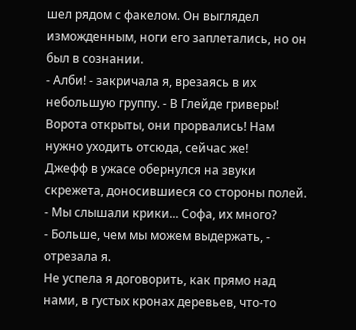шел рядом с факелом. Он выглядел изможденным, ноги его заплетались, но он был в сознании.
- Алби! - закричала я, врезаясь в их небольшую группу. - В Глейде гриверы! Ворота открыты, они прорвались! Нам нужно уходить отсюда, сейчас же!
Джефф в ужасе обернулся на звуки скрежета, доносившиеся со стороны полей.
- Мы слышали крики... Софа, их много?
- Больше, чем мы можем выдержать, - отрезала я.
Не успела я договорить, как прямо над нами, в густых кронах деревьев, что-то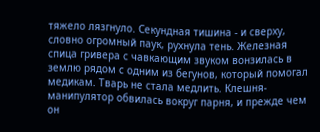тяжело лязгнуло. Секундная тишина - и сверху, словно огромный паук, рухнула тень. Железная спица гривера с чавкающим звуком вонзилась в землю рядом с одним из бегунов, который помогал медикам. Тварь не стала медлить. Клешня-манипулятор обвилась вокруг парня, и прежде чем он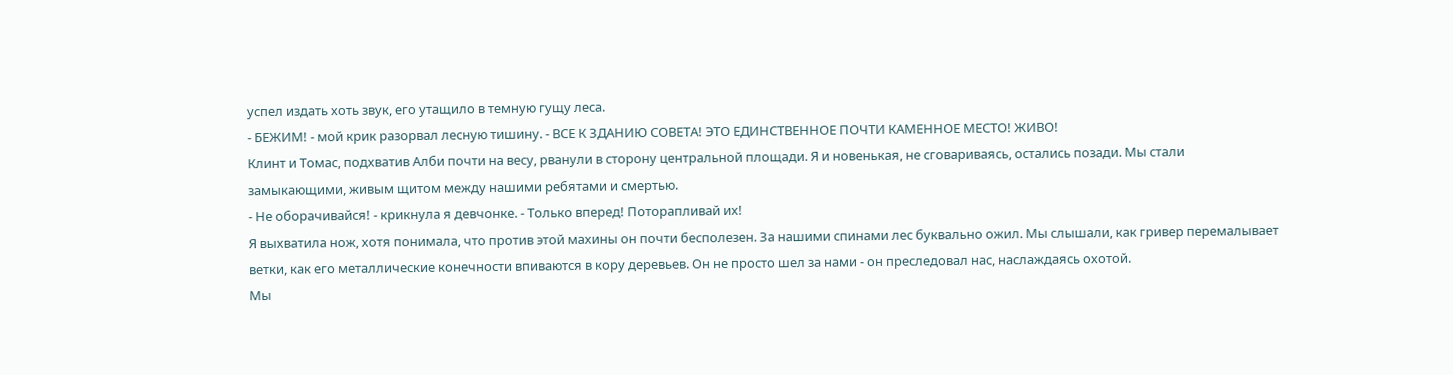успел издать хоть звук, его утащило в темную гущу леса.
- БЕЖИМ! - мой крик разорвал лесную тишину. - ВСЕ К ЗДАНИЮ СОВЕТА! ЭТО ЕДИНСТВЕННОЕ ПОЧТИ КАМЕННОЕ МЕСТО! ЖИВО!
Клинт и Томас, подхватив Алби почти на весу, рванули в сторону центральной площади. Я и новенькая, не сговариваясь, остались позади. Мы стали замыкающими, живым щитом между нашими ребятами и смертью.
- Не оборачивайся! - крикнула я девчонке. - Только вперед! Поторапливай их!
Я выхватила нож, хотя понимала, что против этой махины он почти бесполезен. За нашими спинами лес буквально ожил. Мы слышали, как гривер перемалывает ветки, как его металлические конечности впиваются в кору деревьев. Он не просто шел за нами - он преследовал нас, наслаждаясь охотой.
Мы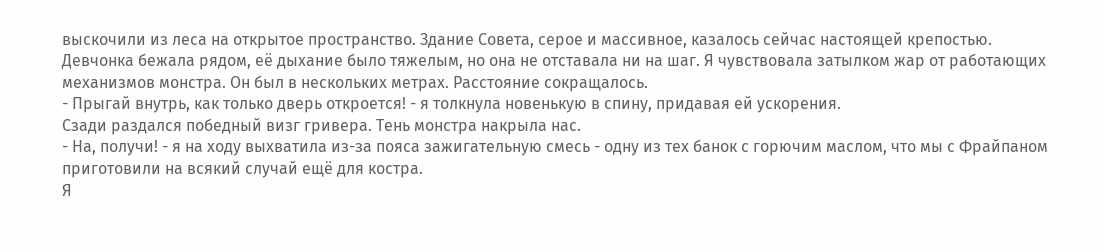выскочили из леса на открытое пространство. Здание Совета, серое и массивное, казалось сейчас настоящей крепостью.
Девчонка бежала рядом, её дыхание было тяжелым, но она не отставала ни на шаг. Я чувствовала затылком жар от работающих механизмов монстра. Он был в нескольких метрах. Расстояние сокращалось.
- Прыгай внутрь, как только дверь откроется! - я толкнула новенькую в спину, придавая ей ускорения.
Сзади раздался победный визг гривера. Тень монстра накрыла нас.
- На, получи! - я на ходу выхватила из-за пояса зажигательную смесь - одну из тех банок с горючим маслом, что мы с Фрайпаном приготовили на всякий случай ещё для костра.
Я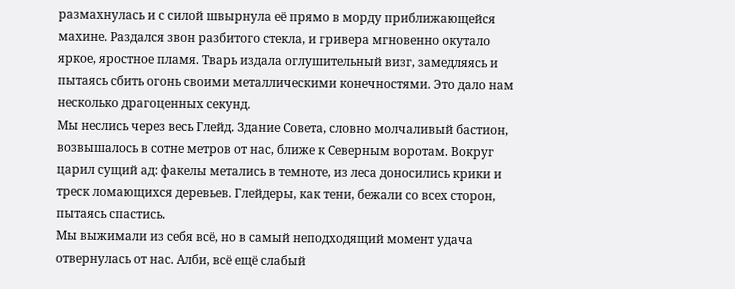размахнулась и с силой швырнула её прямо в морду приближающейся махине. Раздался звон разбитого стекла, и гривера мгновенно окутало яркое, яростное пламя. Тварь издала оглушительный визг, замедляясь и пытаясь сбить огонь своими металлическими конечностями. Это дало нам несколько драгоценных секунд.
Мы неслись через весь Глейд. Здание Совета, словно молчаливый бастион, возвышалось в сотне метров от нас, ближе к Северным воротам. Вокруг царил сущий ад: факелы метались в темноте, из леса доносились крики и треск ломающихся деревьев. Глейдеры, как тени, бежали со всех сторон, пытаясь спастись.
Мы выжимали из себя всё, но в самый неподходящий момент удача отвернулась от нас. Алби, всё ещё слабый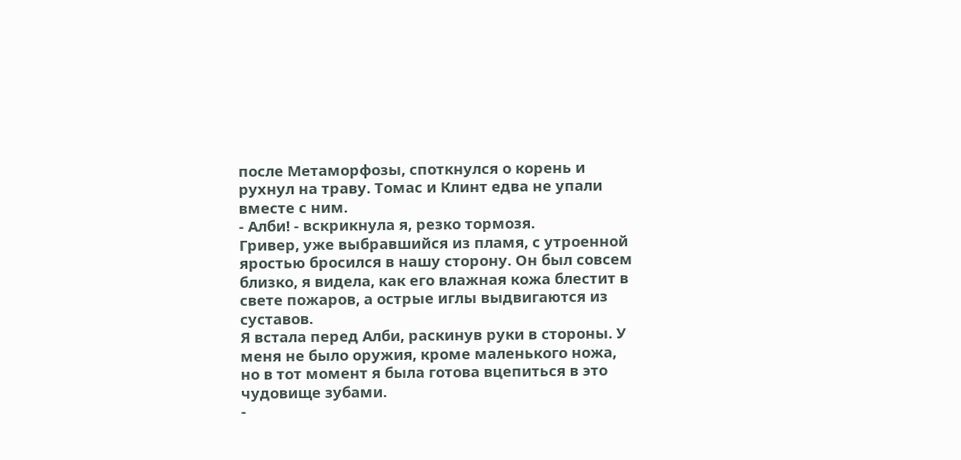после Метаморфозы, споткнулся о корень и рухнул на траву. Томас и Клинт едва не упали вместе с ним.
- Алби! - вскрикнула я, резко тормозя.
Гривер, уже выбравшийся из пламя, с утроенной яростью бросился в нашу сторону. Он был совсем близко, я видела, как его влажная кожа блестит в свете пожаров, а острые иглы выдвигаются из суставов.
Я встала перед Алби, раскинув руки в стороны. У меня не было оружия, кроме маленького ножа, но в тот момент я была готова вцепиться в это чудовище зубами.
-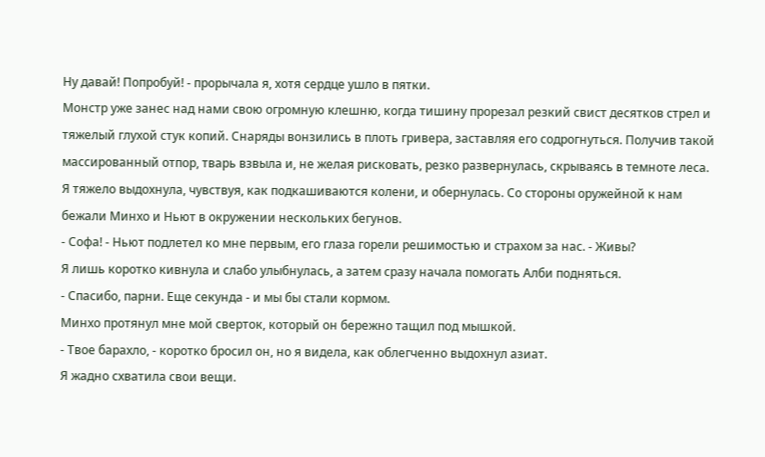Ну давай! Попробуй! - прорычала я, хотя сердце ушло в пятки.
Монстр уже занес над нами свою огромную клешню, когда тишину прорезал резкий свист десятков стрел и тяжелый глухой стук копий. Снаряды вонзились в плоть гривера, заставляя его содрогнуться. Получив такой массированный отпор, тварь взвыла и, не желая рисковать, резко развернулась, скрываясь в темноте леса.
Я тяжело выдохнула, чувствуя, как подкашиваются колени, и обернулась. Со стороны оружейной к нам бежали Минхо и Ньют в окружении нескольких бегунов.
- Софа! - Ньют подлетел ко мне первым, его глаза горели решимостью и страхом за нас. - Живы?
Я лишь коротко кивнула и слабо улыбнулась, а затем сразу начала помогать Алби подняться.
- Спасибо, парни. Еще секунда - и мы бы стали кормом.
Минхо протянул мне мой сверток, который он бережно тащил под мышкой.
- Твое барахло, - коротко бросил он, но я видела, как облегченно выдохнул азиат.
Я жадно схватила свои вещи.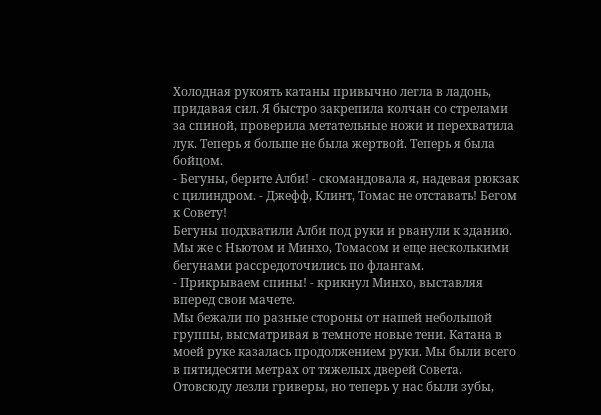Холодная рукоять катаны привычно легла в ладонь, придавая сил. Я быстро закрепила колчан со стрелами за спиной, проверила метательные ножи и перехватила лук. Теперь я больше не была жертвой. Теперь я была бойцом.
- Бегуны, берите Алби! - скомандовала я, надевая рюкзак с цилиндром. - Джефф, Клинт, Томас не отставать! Бегом к Совету!
Бегуны подхватили Алби под руки и рванули к зданию. Мы же с Ньютом и Минхо, Томасом и еще несколькими бегунами рассредоточились по флангам.
- Прикрываем спины! - крикнул Минхо, выставляя вперед свои мачете.
Мы бежали по разные стороны от нашей небольшой группы, высматривая в темноте новые тени. Катана в моей руке казалась продолжением руки. Мы были всего в пятидесяти метрах от тяжелых дверей Совета. Отовсюду лезли гриверы, но теперь у нас были зубы,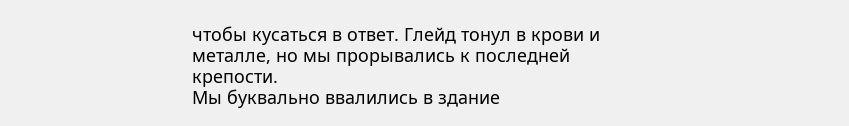чтобы кусаться в ответ. Глейд тонул в крови и металле, но мы прорывались к последней крепости.
Мы буквально ввалились в здание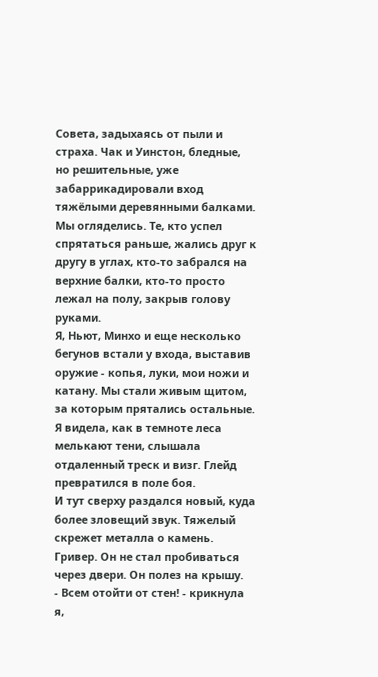Совета, задыхаясь от пыли и страха. Чак и Уинстон, бледные, но решительные, уже забаррикадировали вход тяжёлыми деревянными балками. Мы огляделись. Те, кто успел спрятаться раньше, жались друг к другу в углах, кто-то забрался на верхние балки, кто-то просто лежал на полу, закрыв голову руками.
Я, Ньют, Минхо и еще несколько бегунов встали у входа, выставив оружие - копья, луки, мои ножи и катану. Мы стали живым щитом, за которым прятались остальные. Я видела, как в темноте леса мелькают тени, слышала отдаленный треск и визг. Глейд превратился в поле боя.
И тут сверху раздался новый, куда более зловещий звук. Тяжелый скрежет металла о камень. Гривер. Он не стал пробиваться через двери. Он полез на крышу.
- Всем отойти от стен! - крикнула я,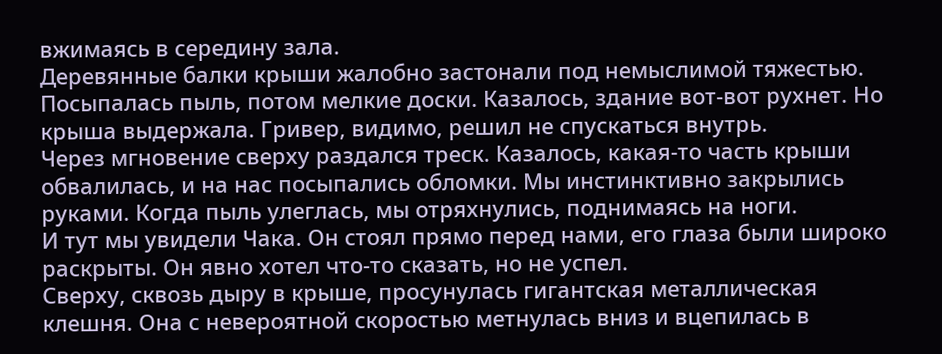вжимаясь в середину зала.
Деревянные балки крыши жалобно застонали под немыслимой тяжестью. Посыпалась пыль, потом мелкие доски. Казалось, здание вот-вот рухнет. Но крыша выдержала. Гривер, видимо, решил не спускаться внутрь.
Через мгновение сверху раздался треск. Казалось, какая-то часть крыши обвалилась, и на нас посыпались обломки. Мы инстинктивно закрылись руками. Когда пыль улеглась, мы отряхнулись, поднимаясь на ноги.
И тут мы увидели Чака. Он стоял прямо перед нами, его глаза были широко раскрыты. Он явно хотел что-то сказать, но не успел.
Сверху, сквозь дыру в крыше, просунулась гигантская металлическая клешня. Она с невероятной скоростью метнулась вниз и вцепилась в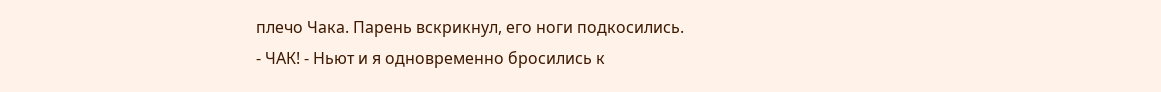плечо Чака. Парень вскрикнул, его ноги подкосились.
- ЧАК! - Ньют и я одновременно бросились к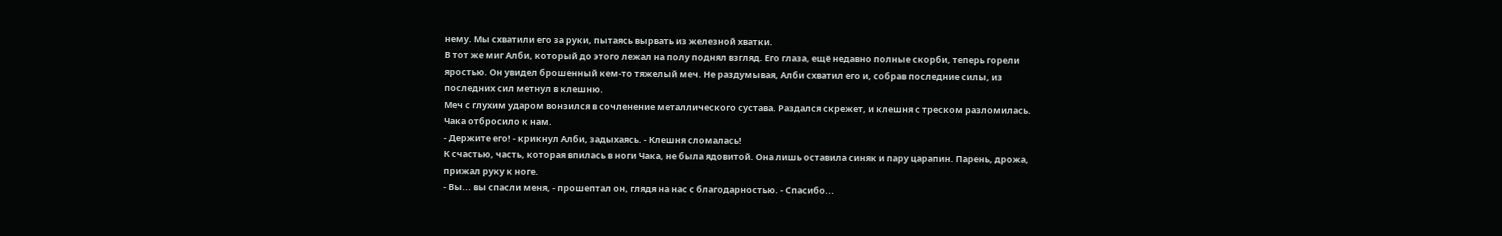нему. Мы схватили его за руки, пытаясь вырвать из железной хватки.
В тот же миг Алби, который до этого лежал на полу поднял взгляд. Его глаза, ещё недавно полные скорби, теперь горели яростью. Он увидел брошенный кем-то тяжелый меч. Не раздумывая, Алби схватил его и, собрав последние силы, из последних сил метнул в клешню.
Меч с глухим ударом вонзился в сочленение металлического сустава. Раздался скрежет, и клешня с треском разломилась. Чака отбросило к нам.
- Держите его! - крикнул Алби, задыхаясь. - Клешня сломалась!
К счастью, часть, которая впилась в ноги Чака, не была ядовитой. Она лишь оставила синяк и пару царапин. Парень, дрожа, прижал руку к ноге.
- Вы... вы спасли меня, - прошептал он, глядя на нас с благодарностью. - Спасибо...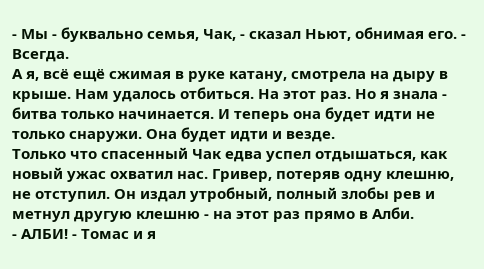- Мы - буквально семья, Чак, - сказал Ньют, обнимая его. - Всегда.
А я, всё ещё сжимая в руке катану, смотрела на дыру в крыше. Нам удалось отбиться. На этот раз. Но я знала - битва только начинается. И теперь она будет идти не только снаружи. Она будет идти и везде.
Только что спасенный Чак едва успел отдышаться, как новый ужас охватил нас. Гривер, потеряв одну клешню, не отступил. Он издал утробный, полный злобы рев и метнул другую клешню - на этот раз прямо в Алби.
- АЛБИ! - Томас и я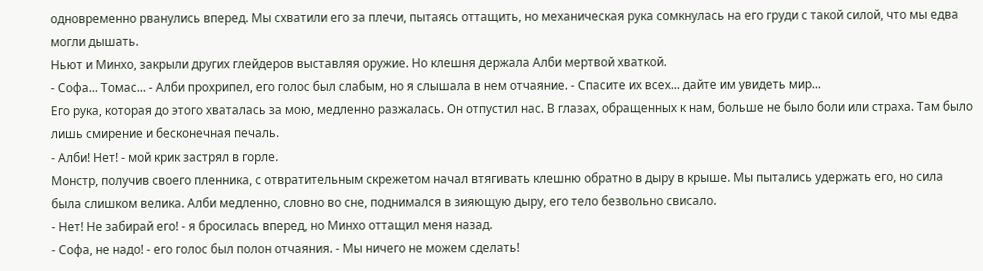одновременно рванулись вперед. Мы схватили его за плечи, пытаясь оттащить, но механическая рука сомкнулась на его груди с такой силой, что мы едва могли дышать.
Ньют и Минхо, закрыли других глейдеров выставляя оружие. Но клешня держала Алби мертвой хваткой.
- Софа... Томас... - Алби прохрипел, его голос был слабым, но я слышала в нем отчаяние. - Спасите их всех... дайте им увидеть мир...
Его рука, которая до этого хваталась за мою, медленно разжалась. Он отпустил нас. В глазах, обращенных к нам, больше не было боли или страха. Там было лишь смирение и бесконечная печаль.
- Алби! Нет! - мой крик застрял в горле.
Монстр, получив своего пленника, с отвратительным скрежетом начал втягивать клешню обратно в дыру в крыше. Мы пытались удержать его, но сила была слишком велика. Алби медленно, словно во сне, поднимался в зияющую дыру, его тело безвольно свисало.
- Нет! Не забирай его! - я бросилась вперед, но Минхо оттащил меня назад.
- Софа, не надо! - его голос был полон отчаяния. - Мы ничего не можем сделать!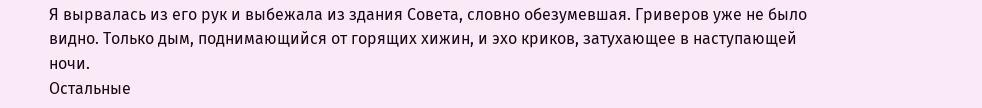Я вырвалась из его рук и выбежала из здания Совета, словно обезумевшая. Гриверов уже не было видно. Только дым, поднимающийся от горящих хижин, и эхо криков, затухающее в наступающей ночи.
Остальные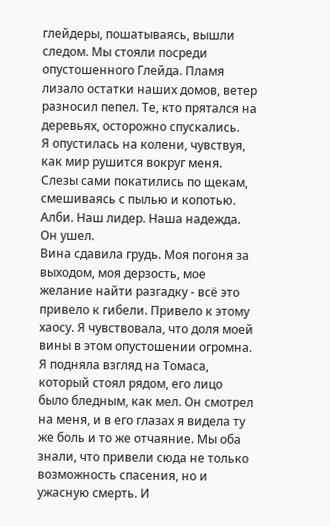глейдеры, пошатываясь, вышли следом. Мы стояли посреди опустошенного Глейда. Пламя лизало остатки наших домов, ветер разносил пепел. Те, кто прятался на деревьях, осторожно спускались.
Я опустилась на колени, чувствуя, как мир рушится вокруг меня. Слезы сами покатились по щекам, смешиваясь с пылью и копотью. Алби. Наш лидер. Наша надежда. Он ушел.
Вина сдавила грудь. Моя погоня за выходом, моя дерзость, мое желание найти разгадку - всё это привело к гибели. Привело к этому хаосу. Я чувствовала, что доля моей вины в этом опустошении огромна.
Я подняла взгляд на Томаса, который стоял рядом, его лицо было бледным, как мел. Он смотрел на меня, и в его глазах я видела ту же боль и то же отчаяние. Мы оба знали, что привели сюда не только возможность спасения, но и ужасную смерть. И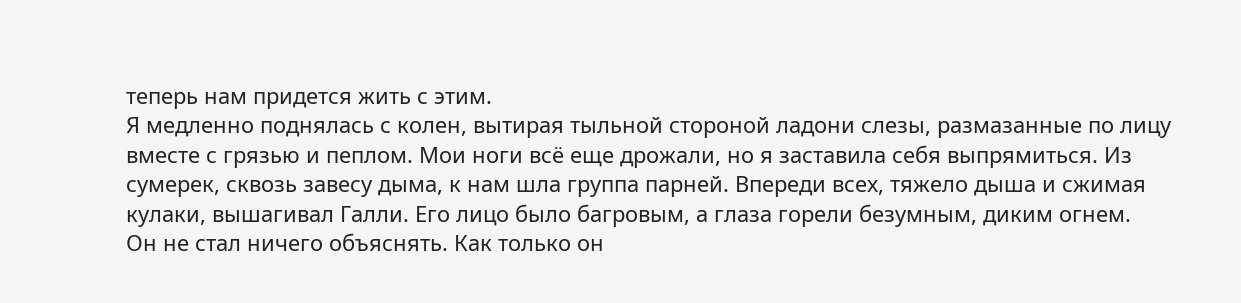теперь нам придется жить с этим.
Я медленно поднялась с колен, вытирая тыльной стороной ладони слезы, размазанные по лицу вместе с грязью и пеплом. Мои ноги всё еще дрожали, но я заставила себя выпрямиться. Из сумерек, сквозь завесу дыма, к нам шла группа парней. Впереди всех, тяжело дыша и сжимая кулаки, вышагивал Галли. Его лицо было багровым, а глаза горели безумным, диким огнем.
Он не стал ничего объяснять. Как только он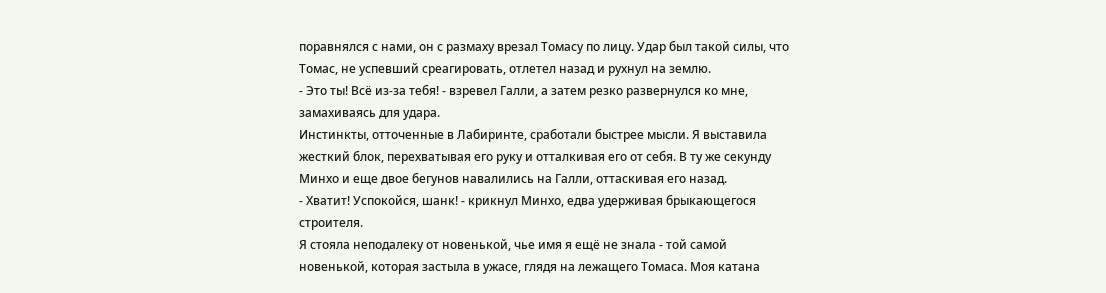поравнялся с нами, он с размаху врезал Томасу по лицу. Удар был такой силы, что Томас, не успевший среагировать, отлетел назад и рухнул на землю.
- Это ты! Всё из-за тебя! - взревел Галли, а затем резко развернулся ко мне, замахиваясь для удара.
Инстинкты, отточенные в Лабиринте, сработали быстрее мысли. Я выставила жесткий блок, перехватывая его руку и отталкивая его от себя. В ту же секунду Минхо и еще двое бегунов навалились на Галли, оттаскивая его назад.
- Хватит! Успокойся, шанк! - крикнул Минхо, едва удерживая брыкающегося строителя.
Я стояла неподалеку от новенькой, чье имя я ещё не знала - той самой новенькой, которая застыла в ужасе, глядя на лежащего Томаса. Моя катана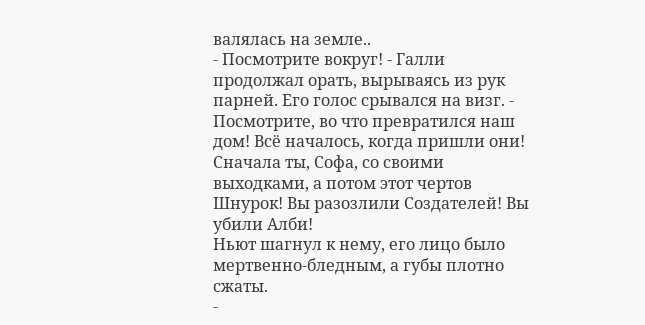валялась на земле..
- Посмотрите вокруг! - Галли продолжал орать, вырываясь из рук парней. Его голос срывался на визг. - Посмотрите, во что превратился наш дом! Всё началось, когда пришли они! Сначала ты, Софа, со своими выходками, а потом этот чертов Шнурок! Вы разозлили Создателей! Вы убили Алби!
Ньют шагнул к нему, его лицо было мертвенно-бледным, а губы плотно сжаты.
-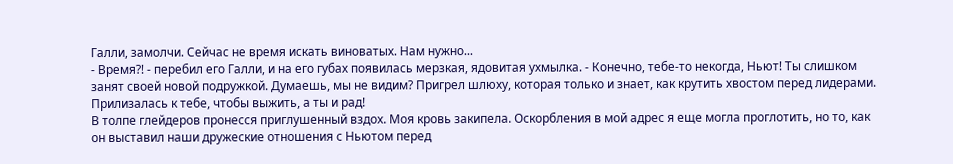Галли, замолчи. Сейчас не время искать виноватых. Нам нужно...
- Время?! - перебил его Галли, и на его губах появилась мерзкая, ядовитая ухмылка. - Конечно, тебе-то некогда, Ньют! Ты слишком занят своей новой подружкой. Думаешь, мы не видим? Пригрел шлюху, которая только и знает, как крутить хвостом перед лидерами. Прилизалась к тебе, чтобы выжить, а ты и рад!
В толпе глейдеров пронесся приглушенный вздох. Моя кровь закипела. Оскорбления в мой адрес я еще могла проглотить, но то, как он выставил наши дружеские отношения с Ньютом перед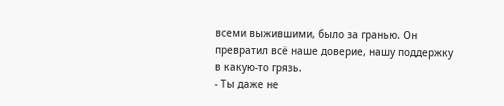всеми выжившими, было за гранью. Он превратил всё наше доверие, нашу поддержку в какую-то грязь.
- Ты даже не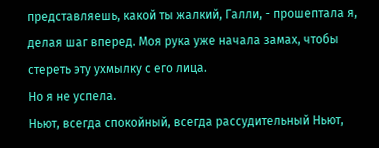представляешь, какой ты жалкий, Галли, - прошептала я, делая шаг вперед. Моя рука уже начала замах, чтобы стереть эту ухмылку с его лица.
Но я не успела.
Ньют, всегда спокойный, всегда рассудительный Ньют,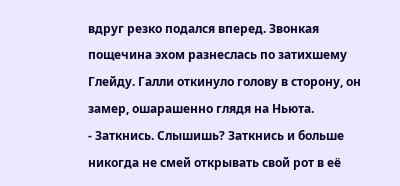вдруг резко подался вперед. Звонкая пощечина эхом разнеслась по затихшему Глейду. Галли откинуло голову в сторону, он замер, ошарашенно глядя на Ньюта.
- Заткнись. Слышишь? Заткнись и больше никогда не смей открывать свой рот в её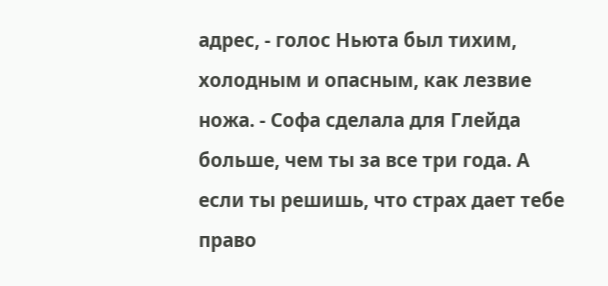адрес, - голос Ньюта был тихим, холодным и опасным, как лезвие ножа. - Софа сделала для Глейда больше, чем ты за все три года. А если ты решишь, что страх дает тебе право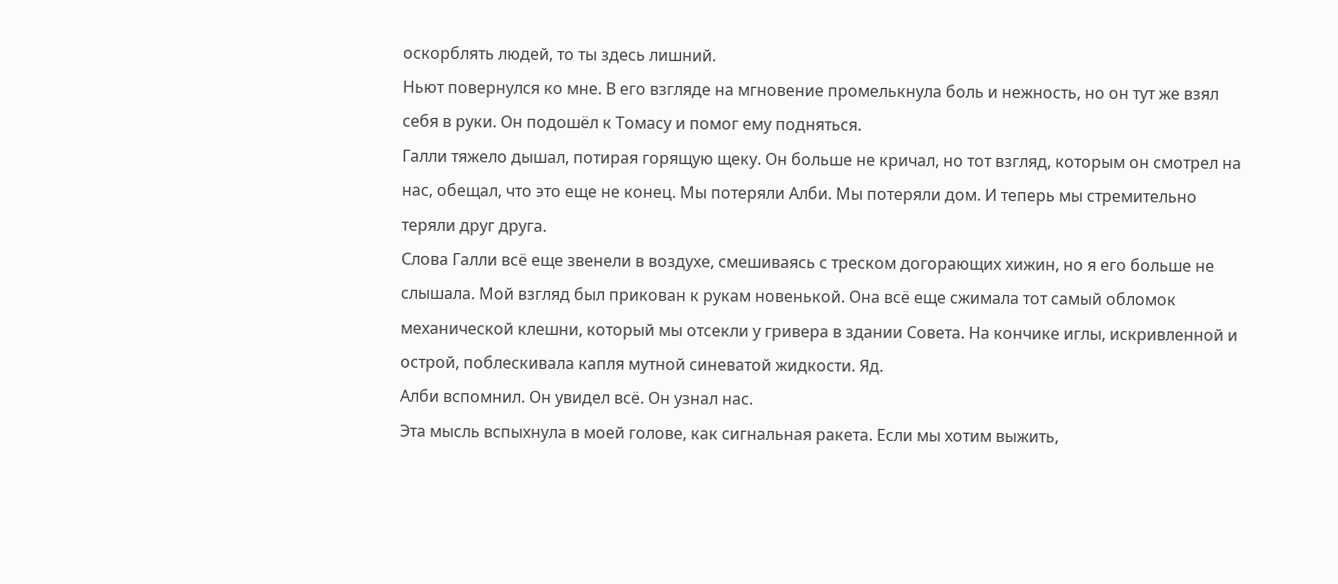оскорблять людей, то ты здесь лишний.
Ньют повернулся ко мне. В его взгляде на мгновение промелькнула боль и нежность, но он тут же взял себя в руки. Он подошёл к Томасу и помог ему подняться.
Галли тяжело дышал, потирая горящую щеку. Он больше не кричал, но тот взгляд, которым он смотрел на нас, обещал, что это еще не конец. Мы потеряли Алби. Мы потеряли дом. И теперь мы стремительно теряли друг друга.
Слова Галли всё еще звенели в воздухе, смешиваясь с треском догорающих хижин, но я его больше не слышала. Мой взгляд был прикован к рукам новенькой. Она всё еще сжимала тот самый обломок механической клешни, который мы отсекли у гривера в здании Совета. На кончике иглы, искривленной и острой, поблескивала капля мутной синеватой жидкости. Яд.
Алби вспомнил. Он увидел всё. Он узнал нас.
Эта мысль вспыхнула в моей голове, как сигнальная ракета. Если мы хотим выжить,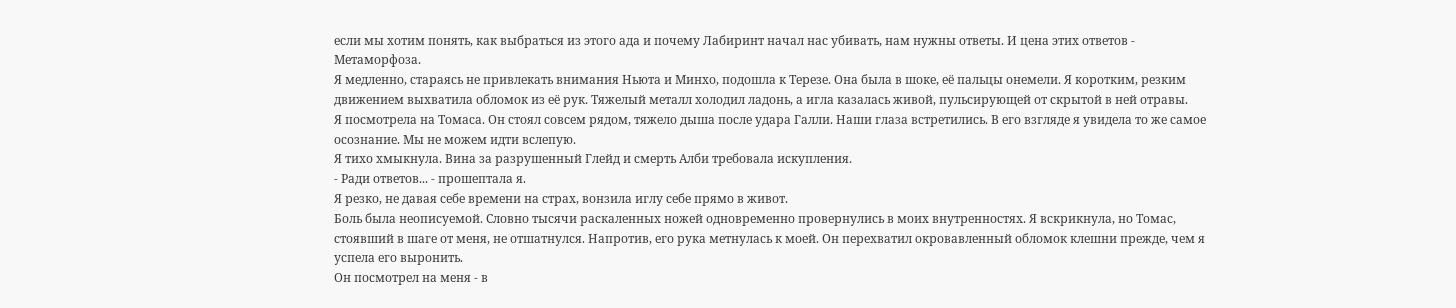если мы хотим понять, как выбраться из этого ада и почему Лабиринт начал нас убивать, нам нужны ответы. И цена этих ответов - Метаморфоза.
Я медленно, стараясь не привлекать внимания Ньюта и Минхо, подошла к Терезе. Она была в шоке, её пальцы онемели. Я коротким, резким движением выхватила обломок из её рук. Тяжелый металл холодил ладонь, а игла казалась живой, пульсирующей от скрытой в ней отравы.
Я посмотрела на Томаса. Он стоял совсем рядом, тяжело дыша после удара Галли. Наши глаза встретились. В его взгляде я увидела то же самое осознание. Мы не можем идти вслепую.
Я тихо хмыкнула. Вина за разрушенный Глейд и смерть Алби требовала искупления.
- Ради ответов... - прошептала я.
Я резко, не давая себе времени на страх, вонзила иглу себе прямо в живот.
Боль была неописуемой. Словно тысячи раскаленных ножей одновременно провернулись в моих внутренностях. Я вскрикнула, но Томас, стоявший в шаге от меня, не отшатнулся. Напротив, его рука метнулась к моей. Он перехватил окровавленный обломок клешни прежде, чем я успела его выронить.
Он посмотрел на меня - в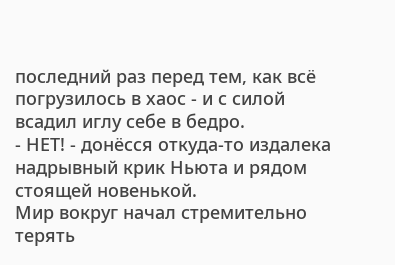последний раз перед тем, как всё погрузилось в хаос - и с силой всадил иглу себе в бедро.
- НЕТ! - донёсся откуда-то издалека надрывный крик Ньюта и рядом стоящей новенькой.
Мир вокруг начал стремительно терять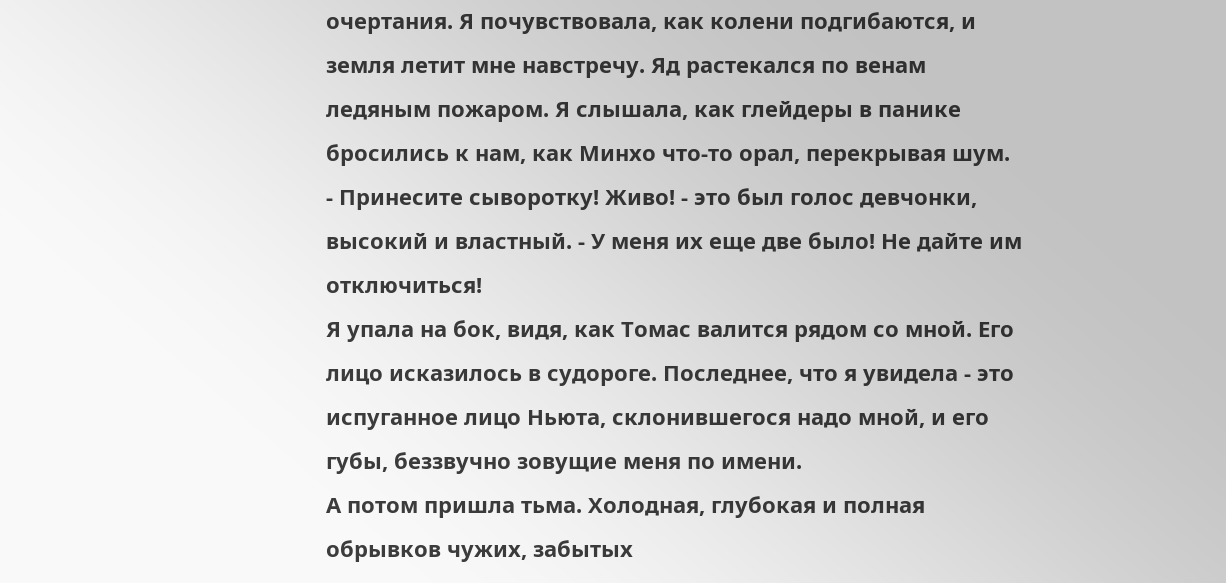очертания. Я почувствовала, как колени подгибаются, и земля летит мне навстречу. Яд растекался по венам ледяным пожаром. Я слышала, как глейдеры в панике бросились к нам, как Минхо что-то орал, перекрывая шум.
- Принесите сыворотку! Живо! - это был голос девчонки, высокий и властный. - У меня их еще две было! Не дайте им отключиться!
Я упала на бок, видя, как Томас валится рядом со мной. Его лицо исказилось в судороге. Последнее, что я увидела - это испуганное лицо Ньюта, склонившегося надо мной, и его губы, беззвучно зовущие меня по имени.
А потом пришла тьма. Холодная, глубокая и полная обрывков чужих, забытых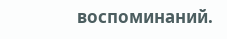воспоминаний.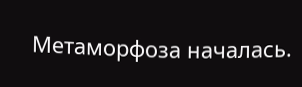Метаморфоза началась.